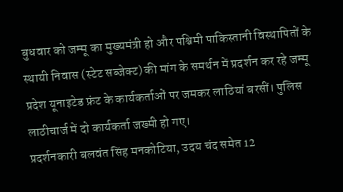बुधवार को जम्मू का मुख्यमंत्री हो और पश्चिमी पाकिस्तानी विस्थापितों के स्थायी निवास (स्टेट सब्जेक्ट) की मांग के समर्थन में प्रदर्शन कर रहे जम्मू प्रदेश यूनाइटेड फ्रंट के कार्यकर्ताओं पर जमकर लाठियां बरसीं। पुलिस लाठीचार्ज में दो कार्यकर्ता जख्मी हो गए।
प्रदर्शनकारी बलवंत सिंह मनकोटिया, उदय चंद समेत 12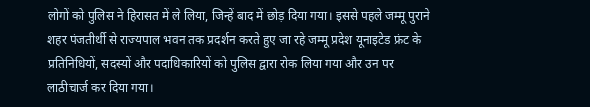लोगों को पुलिस ने हिरासत में ले लिया, जिन्हें बाद में छोड़ दिया गया। इससे पहले जम्मू पुराने शहर पंजतीर्थी से राज्यपाल भवन तक प्रदर्शन करते हुए जा रहे जम्मू प्रदेश यूनाइटेड फ्रंट के प्रतिनिधियों, सदस्यों और पदाधिकारियों को पुलिस द्वारा रोक लिया गया और उन पर लाठीचार्ज कर दिया गया।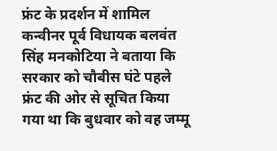फ्रंट के प्रदर्शन में शामिल कन्वीनर पूर्व विधायक बलवंत सिंह मनकोटिया ने बताया कि सरकार को चौबीस घंटे पहले फ्रंट की ओर से सूचित किया गया था कि बुधवार को वह जम्मू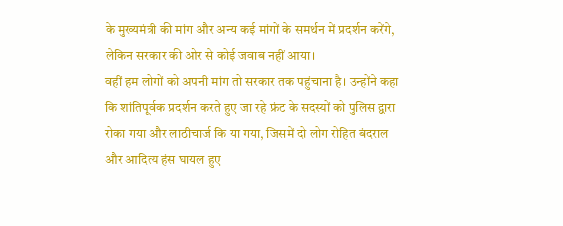के मुख्यमंत्री की मांग और अन्य कई मांगों के समर्थन में प्रदर्शन करेंगे, लेकिन सरकार की ओर से कोई जवाब नहीं आया।
वहीं हम लोगों को अपनी मांग तो सरकार तक पहुंचाना है। उन्होंने कहा कि शांतिपूर्वक प्रदर्शन करते हुए जा रहे फ्रंट के सदस्यों को पुलिस द्वारा रोका गया और लाठीचार्ज कि या गया, जिसमें दो लोग रोहित बंदराल और आदित्य हंस घायल हुए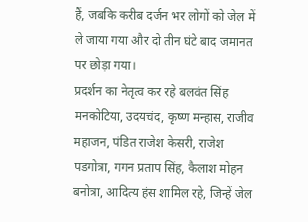हैं, जबकि करीब दर्जन भर लोगों को जेल में ले जाया गया और दो तीन घंटे बाद जमानत पर छोड़ा गया।
प्रदर्शन का नेतृत्व कर रहे बलवंत सिंह मनकोटिया, उदयचंद, कृष्ण मन्हास, राजीव महाजन, पंडित राजेश केसरी, राजेश पडगोत्रा, गगन प्रताप सिंह, कैलाश मोहन बनोत्रा, आदित्य हंस शामिल रहे, जिन्हें जेल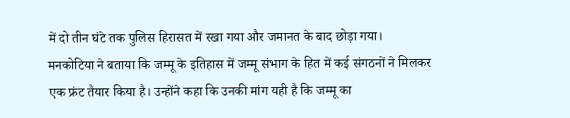में दो तीन घंटे तक पुलिस हिरासत में रखा गया और जमानत के बाद छोड़ा गया।
मनकोटिया ने बताया कि जम्मू के इतिहास में जम्मू संभाग के हित में कई संगठनों ने मिलकर एक फ्रंट तैयार किया है। उन्होंने कहा कि उनकी मांग यही है कि जम्मू का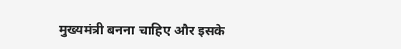मुख्यमंत्री बनना चाहिए और इसके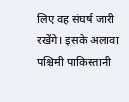लिए वह संघर्ष जारी रखेंगे। इसके अलावा पश्चिमी पाकिस्तानी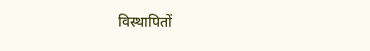विस्थापितों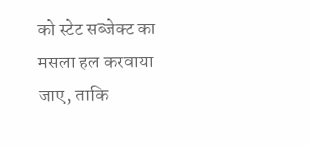को स्टेट सब्जेक्ट का मसला हल करवाया जाए, ताकि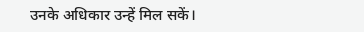उनके अधिकार उन्हें मिल सकें।